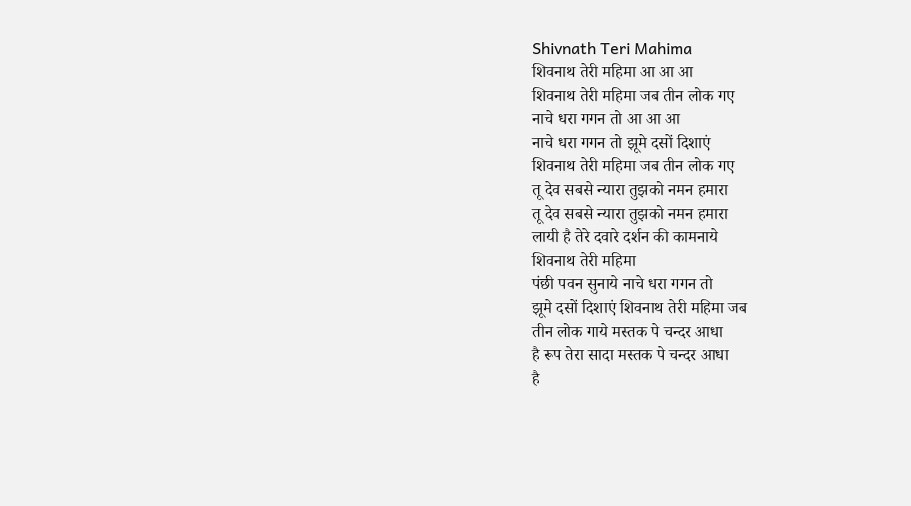Shivnath Teri Mahima
शिवनाथ तेरी महिमा आ आ आ
शिवनाथ तेरी महिमा जब तीन लोक गए
नाचे धरा गगन तो आ आ आ
नाचे धरा गगन तो झूमे दसों दिशाएं
शिवनाथ तेरी महिमा जब तीन लोक गए
तू देव सबसे न्यारा तुझको नमन हमारा
तू देव सबसे न्यारा तुझको नमन हमारा
लायी है तेरे दवारे दर्शन की कामनाये
शिवनाथ तेरी महिमा
पंछी पवन सुनाये नाचे धरा गगन तो
झूमे दसों दिशाएं शिवनाथ तेरी महिमा जब
तीन लोक गाये मस्तक पे चन्दर आधा
है रूप तेरा सादा मस्तक पे चन्दर आधा
है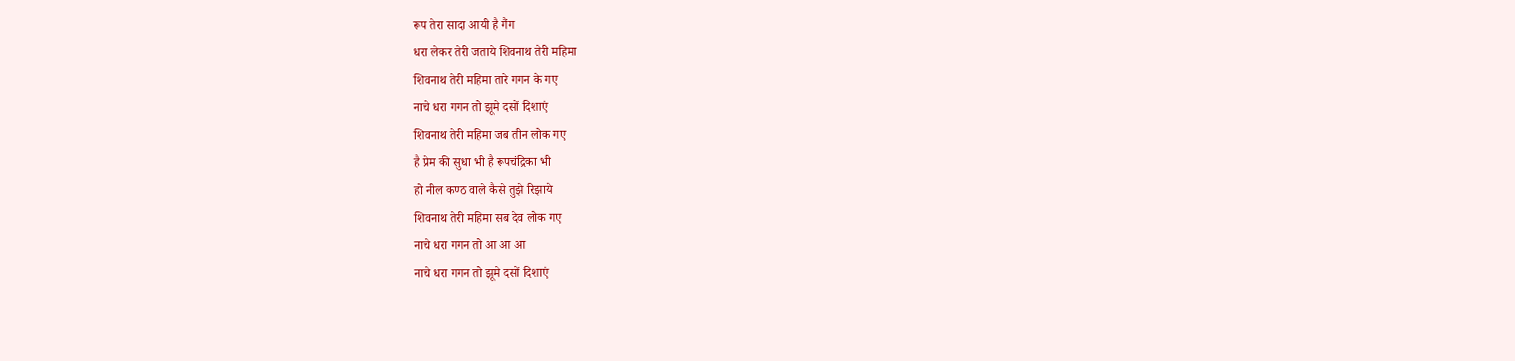रूप तेरा सादा आयी है गैंग
धरा लेकर तेरी जताये शिवनाथ तेरी महिमा
शिवनाथ तेरी महिमा तारे गगन के गए
नाचे धरा गगन तो झूमे दसों दिशाएं
शिवनाथ तेरी महिमा जब तीन लोक गए
है प्रेम की सुधा भी है रूपचंद्रिका भी
हो नील कण्ठ वाले कैसे तुझे रिझाये
शिवनाथ तेरी महिमा सब देव लोक गए
नाचे धरा गगन तो आ आ आ
नाचे धरा गगन तो झूमे दसों दिशाएं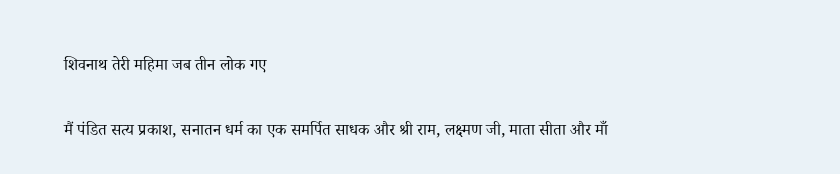शिवनाथ तेरी महिमा जब तीन लोक गए

मैं पंडित सत्य प्रकाश, सनातन धर्म का एक समर्पित साधक और श्री राम, लक्ष्मण जी, माता सीता और माँ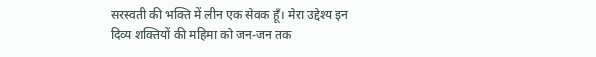सरस्वती की भक्ति में लीन एक सेवक हूँ। मेरा उद्देश्य इन दिव्य शक्तियों की महिमा को जन-जन तक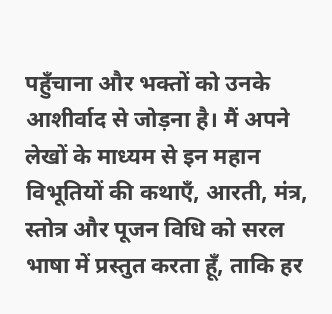पहुँचाना और भक्तों को उनके आशीर्वाद से जोड़ना है। मैं अपने लेखों के माध्यम से इन महान विभूतियों की कथाएँ, आरती, मंत्र, स्तोत्र और पूजन विधि को सरल भाषा में प्रस्तुत करता हूँ, ताकि हर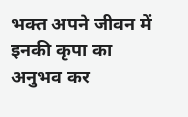भक्त अपने जीवन में इनकी कृपा का अनुभव कर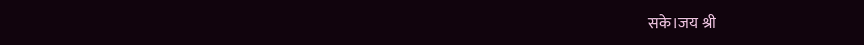सके।जय श्री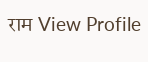राम View Profile